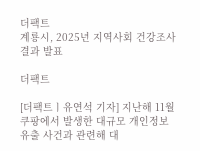더팩트
계룡시, 2025년 지역사회 건강조사 결과 발표

더팩트

[더팩트ㅣ유연석 기자] 지난해 11월 쿠팡에서 발생한 대규모 개인정보 유출 사건과 관련해 대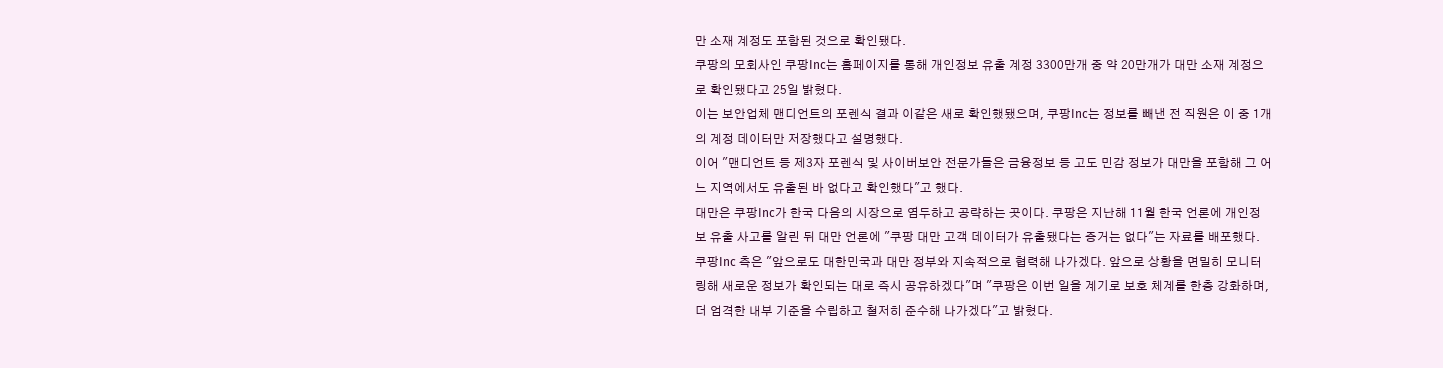만 소재 계정도 포함된 것으로 확인됐다.
쿠팡의 모회사인 쿠팡Inc는 홈페이지를 통해 개인정보 유출 계정 3300만개 중 약 20만개가 대만 소재 계정으로 확인됐다고 25일 밝혔다.
이는 보안업체 맨디언트의 포렌식 결과 이같은 새로 확인했됐으며, 쿠팡Inc는 정보를 빼낸 전 직원은 이 중 1개의 계정 데이터만 저장했다고 설명했다.
이어 "맨디언트 등 제3자 포렌식 및 사이버보안 전문가들은 금융정보 등 고도 민감 정보가 대만을 포함해 그 어느 지역에서도 유출된 바 없다고 확인했다"고 했다.
대만은 쿠팡Inc가 한국 다음의 시장으로 염두하고 공략하는 곳이다. 쿠팡은 지난해 11월 한국 언론에 개인정보 유출 사고를 알린 뒤 대만 언론에 "쿠팡 대만 고객 데이터가 유출됐다는 증거는 없다"는 자료를 배포했다.
쿠팡Inc 측은 "앞으로도 대한민국과 대만 정부와 지속적으로 협력해 나가겠다. 앞으로 상황을 면밀히 모니터링해 새로운 정보가 확인되는 대로 즉시 공유하겠다"며 "쿠팡은 이번 일을 계기로 보호 체계를 한층 강화하며, 더 엄격한 내부 기준을 수립하고 철저히 준수해 나가겠다"고 밝혔다.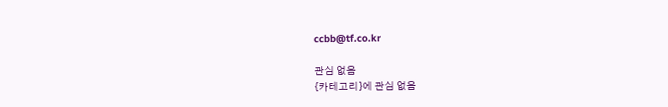ccbb@tf.co.kr

관심 없음
{카테고리}에 관심 없음